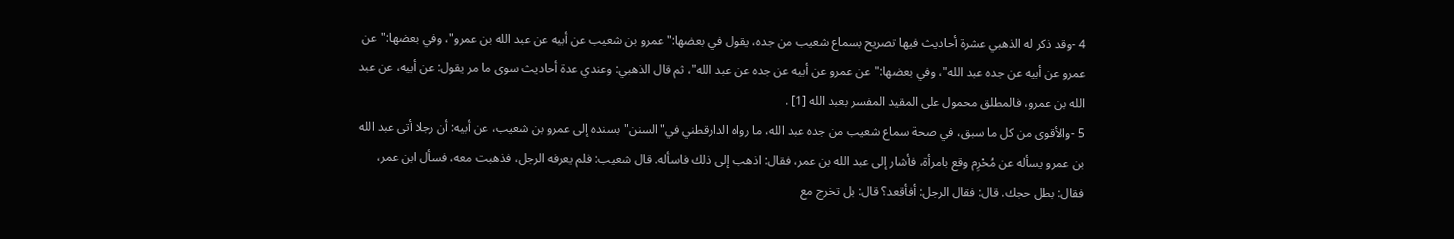4 -وقد ذكر له الذهبي عشرة أحاديث فيها تصريح بسماع شعيب من جده، يقول في بعضها:"عمرو بن شعيب عن أبيه عن عبد الله بن عمرو"، وفي بعضها:"عن عمرو عن أبيه عن جده عبد الله"، وفي بعضها:"عن عمرو عن أبيه عن جده عن عبد الله"، ثم قال الذهبي: وعندي عدة أحاديث سوى ما مر يقول: عن أبيه، عن عبد الله بن عمرو، فالمطلق محمول على المقيد المفسر بعبد الله [1] .
5 -والأقوى من كل ما سبق، في صحة سماع شعيب من جده عبد الله، ما رواه الدارقطني في"السنن"بسنده إلى عمرو بن شعيب، عن أبيه: أن رجلا أتى عبد الله بن عمرو يسأله عن مُحْرِم وقع بامرأة، فأشار إلى عبد الله بن عمر، فقال: اذهب إلى ذلك فاسأله. قال شعيب: فلم يعرفه الرجل، فذهبت معه، فسأل ابن عمر، فقال: بطل حجك. قال: فقال الرجل: أفأقعد؟ قال: بل تخرج مع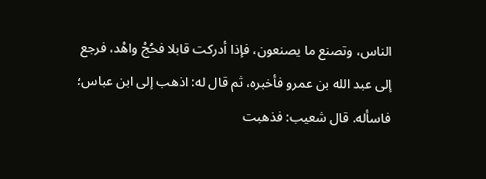الناس، وتصنع ما يصنعون، فإذا أدركت قابلا فحُجْ واهْد، فرجع إلى عبد الله بن عمرو فأخبره، ثم قال له: اذهب إلى ابن عباس؛ فاسأله. قال شعيب: فذهبت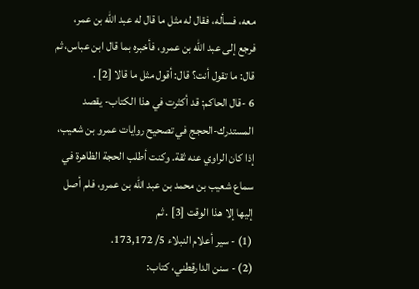معه، فسأله، فقال له مثل ما قال له عبد الله بن عمر، فرجع إلى عبد الله بن عمرو، فأخبره بما قال ابن عباس، ثم قال: ما تقول أنت؟ قال: أقول مثل ما قالا [2] .
6 -قال الحاكم: قد أكثرت في هذا الكتاب- يقصد المستدرك-الحجج في تصحيح روايات عمرو بن شعيب، إذا كان الراوي عنه ثقة. وكنت أطلب الحجة الظاهرة في سماع شعيب بن محمد بن عبد الله بن عمرو، فلم أصل إليها إلا هذا الوقت [3] . ثم
(1) - سير أعلام النبلاء 5/ 173,172.
(2) - سنن الدارقطني، كتاب: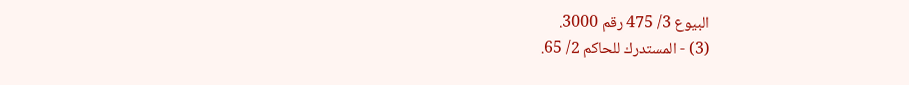البيوع 3/ 475 رقم 3000.
(3) - المستدرك للحاكم 2/ 65.